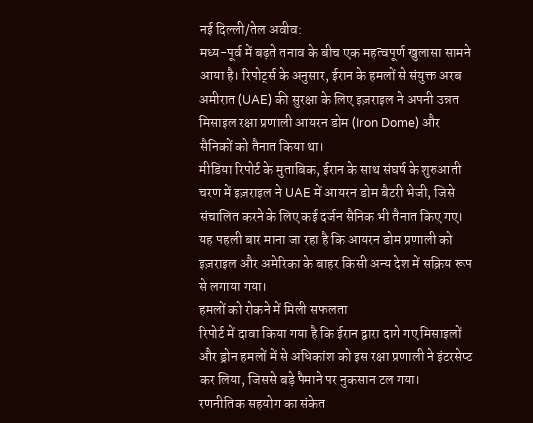नई दिल्ली/तेल अवीव:
मध्य-पूर्व में बढ़ते तनाव के बीच एक महत्वपूर्ण खुलासा सामने आया है। रिपोर्ट्स के अनुसार, ईरान के हमलों से संयुक्त अरब अमीरात (UAE) की सुरक्षा के लिए इज़राइल ने अपनी उन्नत मिसाइल रक्षा प्रणाली आयरन डोम (Iron Dome) और सैनिकों को तैनात किया था।
मीडिया रिपोर्ट के मुताबिक, ईरान के साथ संघर्ष के शुरुआती चरण में इज़राइल ने UAE में आयरन डोम बैटरी भेजी, जिसे संचालित करने के लिए कई दर्जन सैनिक भी तैनात किए गए। यह पहली बार माना जा रहा है कि आयरन डोम प्रणाली को इज़राइल और अमेरिका के बाहर किसी अन्य देश में सक्रिय रूप से लगाया गया।
हमलों को रोकने में मिली सफलता
रिपोर्ट में दावा किया गया है कि ईरान द्वारा दागे गए मिसाइलों और ड्रोन हमलों में से अधिकांश को इस रक्षा प्रणाली ने इंटरसेप्ट कर लिया, जिससे बड़े पैमाने पर नुकसान टल गया।
रणनीतिक सहयोग का संकेत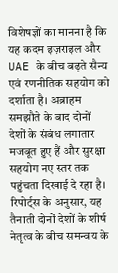विशेषज्ञों का मानना है कि यह कदम इज़राइल और UAE के बीच बढ़ते सैन्य एवं रणनीतिक सहयोग को दर्शाता है। अब्राहम समझौते के बाद दोनों देशों के संबंध लगातार मजबूत हुए हैं और सुरक्षा सहयोग नए स्तर तक पहुंचता दिखाई दे रहा है।
रिपोर्ट्स के अनुसार, यह तैनाती दोनों देशों के शीर्ष नेतृत्व के बीच समन्वय के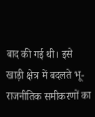बाद की गई थी। इसे खाड़ी क्षेत्र में बदलते भू-राजनीतिक समीकरणों का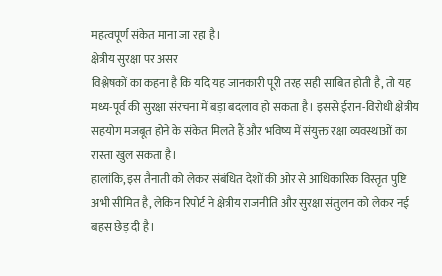महत्वपूर्ण संकेत माना जा रहा है।
क्षेत्रीय सुरक्षा पर असर
विश्लेषकों का कहना है कि यदि यह जानकारी पूरी तरह सही साबित होती है, तो यह मध्य-पूर्व की सुरक्षा संरचना में बड़ा बदलाव हो सकता है। इससे ईरान-विरोधी क्षेत्रीय सहयोग मजबूत होने के संकेत मिलते हैं और भविष्य में संयुक्त रक्षा व्यवस्थाओं का रास्ता खुल सकता है।
हालांकि, इस तैनाती को लेकर संबंधित देशों की ओर से आधिकारिक विस्तृत पुष्टि अभी सीमित है, लेकिन रिपोर्ट ने क्षेत्रीय राजनीति और सुरक्षा संतुलन को लेकर नई बहस छेड़ दी है।